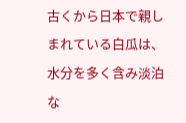古くから日本で親しまれている白瓜は、水分を多く含み淡泊な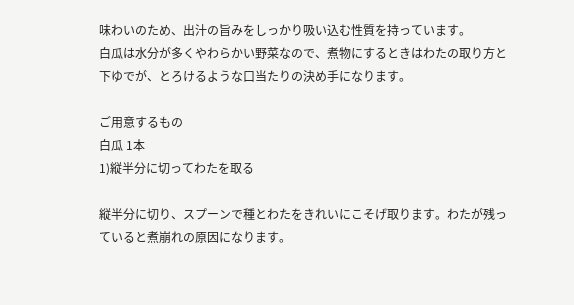味わいのため、出汁の旨みをしっかり吸い込む性質を持っています。
白瓜は水分が多くやわらかい野菜なので、煮物にするときはわたの取り方と下ゆでが、とろけるような口当たりの決め手になります。

ご用意するもの
白瓜 1本
1)縦半分に切ってわたを取る

縦半分に切り、スプーンで種とわたをきれいにこそげ取ります。わたが残っていると煮崩れの原因になります。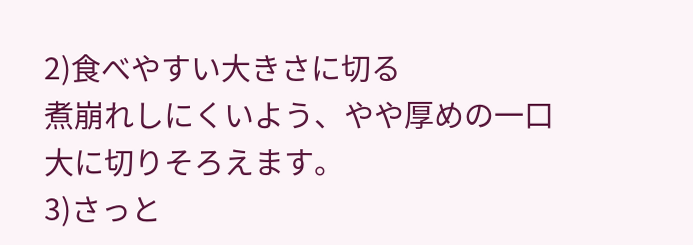2)食べやすい大きさに切る
煮崩れしにくいよう、やや厚めの一口大に切りそろえます。
3)さっと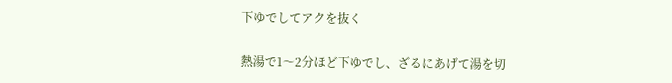下ゆでしてアクを抜く

熱湯で1〜2分ほど下ゆでし、ざるにあげて湯を切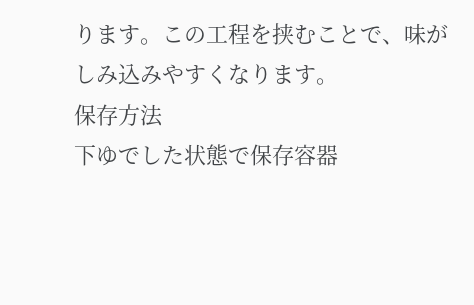ります。この工程を挟むことで、味がしみ込みやすくなります。
保存方法
下ゆでした状態で保存容器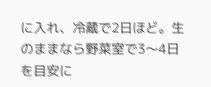に入れ、冷蔵で2日ほど。生のままなら野菜室で3〜4日を目安に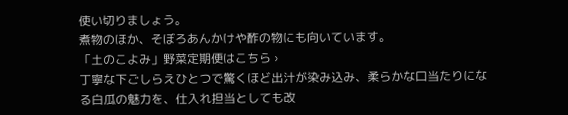使い切りましょう。
煮物のほか、そぼろあんかけや酢の物にも向いています。
「土のこよみ」野菜定期便はこちら ›
丁寧な下ごしらえひとつで驚くほど出汁が染み込み、柔らかな口当たりになる白瓜の魅力を、仕入れ担当としても改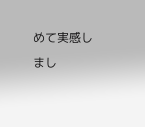めて実感しまし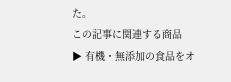た。
この記事に関連する商品
▶ 有機・無添加の食品をオ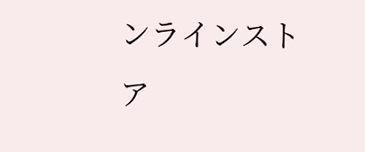ンラインストア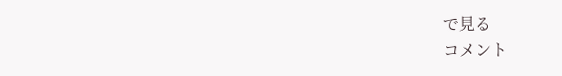で見る
コメント